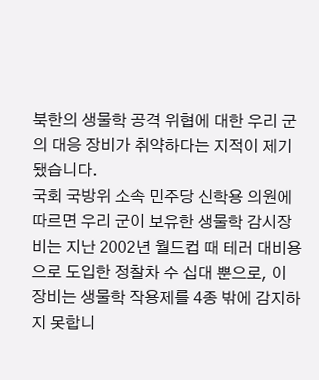북한의 생물학 공격 위협에 대한 우리 군의 대응 장비가 취약하다는 지적이 제기됐습니다.
국회 국방위 소속 민주당 신학용 의원에 따르면 우리 군이 보유한 생물학 감시장비는 지난 2002년 월드컵 때 테러 대비용으로 도입한 정찰차 수 십대 뿐으로, 이 장비는 생물학 작용제를 4종 밖에 감지하지 못합니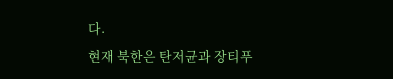다.
현재 북한은 탄저균과 장티푸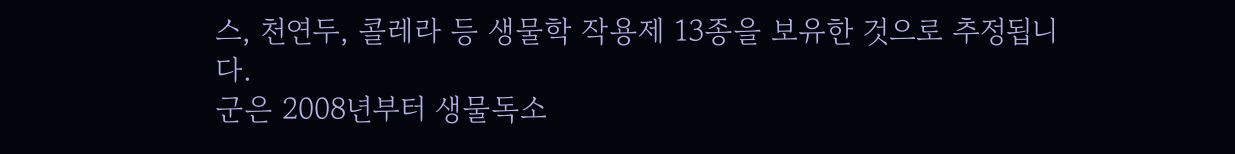스, 천연두, 콜레라 등 생물학 작용제 13종을 보유한 것으로 추정됩니다.
군은 2008년부터 생물독소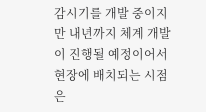감시기를 개발 중이지만 내년까지 체계 개발이 진행될 예정이어서 현장에 배치되는 시점은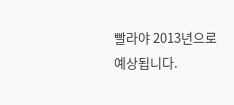빨라야 2013년으로 예상됩니다.